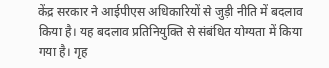केंद्र सरकार ने आईपीएस अधिकारियों से जुड़ी नीति में बदलाव किया है। यह बदलाव प्रतिनियुक्ति से संबंधित योग्यता में किया गया है। गृह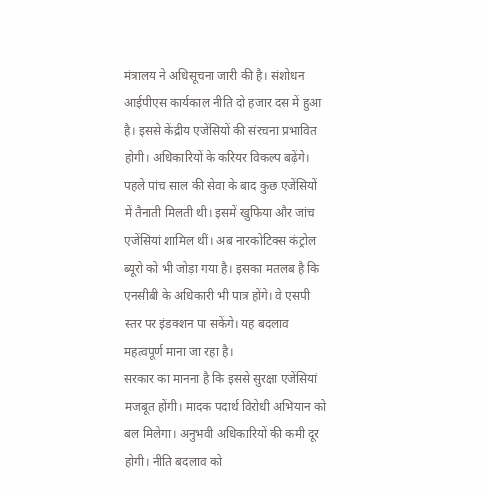मंत्रालय ने अधिसूचना जारी की है। संशोधन आईपीएस कार्यकाल नीति दो हजार दस में हुआ है। इससे केंद्रीय एजेंसियों की संरचना प्रभावित होगी। अधिकारियों के करियर विकल्प बढ़ेंगे।
पहले पांच साल की सेवा के बाद कुछ एजेंसियों में तैनाती मिलती थी। इसमें खुफिया और जांच एजेंसियां शामिल थीं। अब नारकोटिक्स कंट्रोल ब्यूरो को भी जोड़ा गया है। इसका मतलब है कि एनसीबी के अधिकारी भी पात्र होंगे। वे एसपी स्तर पर इंडक्शन पा सकेंगे। यह बदलाव महत्वपूर्ण माना जा रहा है।
सरकार का मानना है कि इससे सुरक्षा एजेंसियां मजबूत होंगी। मादक पदार्थ विरोधी अभियान को बल मिलेगा। अनुभवी अधिकारियों की कमी दूर होगी। नीति बदलाव को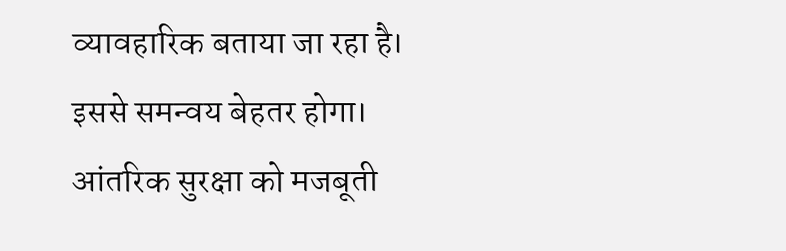व्यावहारिक बताया जा रहा है। इससे समन्वय बेहतर होगा। आंतरिक सुरक्षा को मजबूती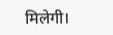मिलेगी।